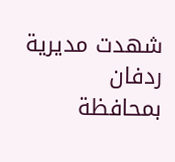شهدت مديرية ردفان بمحافظة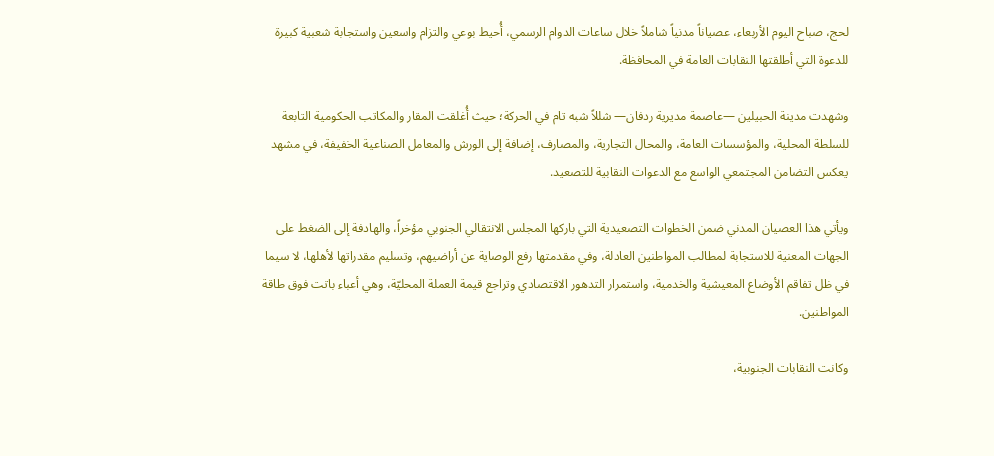لحج، صباح اليوم الأربعاء، عصياناً مدنياً شاملاً خلال ساعات الدوام الرسمي، أُحيط بوعي والتزام واسعين واستجابة شعبية كبيرة للدعوة التي أطلقتها النقابات العامة في المحافظة.

وشهدت مدينة الحبيلين —عاصمة مديرية ردفان— شللاً شبه تام في الحركة؛ حيث أُغلقت المقار والمكاتب الحكومية التابعة للسلطة المحلية، والمؤسسات العامة، والمحال التجارية، والمصارف، إضافة إلى الورش والمعامل الصناعية الخفيفة، في مشهد يعكس التضامن المجتمعي الواسع مع الدعوات النقابية للتصعيد.

ويأتي هذا العصيان المدني ضمن الخطوات التصعيدية التي باركها المجلس الانتقالي الجنوبي مؤخراً، والهادفة إلى الضغط على الجهات المعنية للاستجابة لمطالب المواطنين العادلة، وفي مقدمتها رفع الوصاية عن أراضيهم، وتسليم مقدراتها لأهلها، لا سيما في ظل تفاقم الأوضاع المعيشية والخدمية، واستمرار التدهور الاقتصادي وتراجع قيمة العملة المحليّة، وهي أعباء باتت فوق طاقة المواطنين.

وكانت النقابات الجنوبية،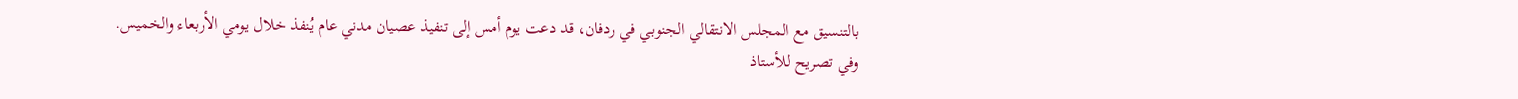بالتنسيق مع المجلس الانتقالي الجنوبي في ردفان، قد دعت يوم أمس إلى تنفيذ عصيان مدني عام يُنفذ خلال يومي الأربعاء والخميس.
وفي تصريح للأستاذ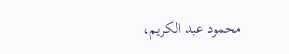محمود عبد الكريم،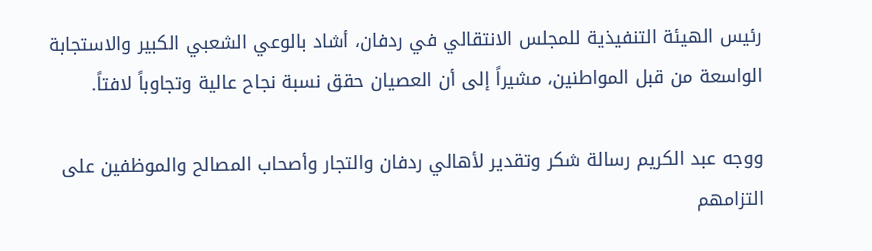رئيس الهيئة التنفيذية للمجلس الانتقالي في ردفان، أشاد بالوعي الشعبي الكبير والاستجابة الواسعة من قبل المواطنين، مشيراً إلى أن العصيان حقق نسبة نجاح عالية وتجاوباً لافتاً.

ووجه عبد الكريم رسالة شكر وتقدير لأهالي ردفان والتجار وأصحاب المصالح والموظفين على التزامهم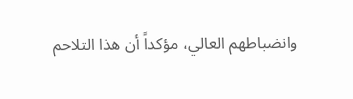وانضباطهم العالي، مؤكداً أن هذا التلاحم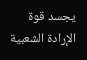يجسد قوة الإرادة الشعبية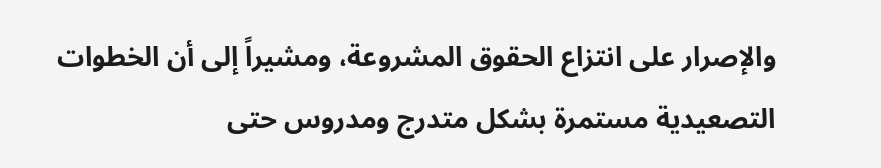والإصرار على انتزاع الحقوق المشروعة، ومشيراً إلى أن الخطوات التصعيدية مستمرة بشكل متدرج ومدروس حتى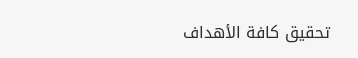تحقيق كافة الأهداف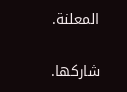المعلنة.

شاركها.